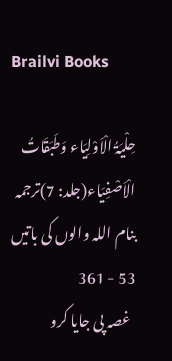Brailvi Books

حِلْیَۃُ الْاَوْلِیَاء وَطَبَقَاتُ الْاَصْفِیَاء(جلد: 7)ترجمہ بنام اللہ والوں کی باتیں
53 - 361
  غصہ پی جایا کرو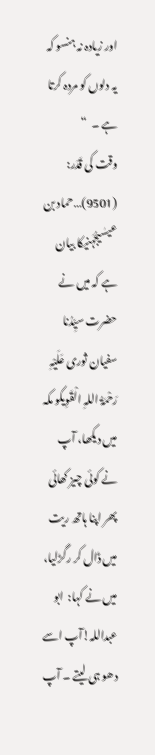اور زیادہ نہ ہنسو کہ یہ دلوں کو مردہ کرتا ہے ۔  “
وقت کی قَدَر:
(9501)…حماد بن عیسٰیجُہَنیکا بیان ہے کہ میں نے حضرت سیِّدُنا سفیان ثوری عَلَیْہِ رَحْمَۃُ اللہِ الْقَوِیکو مکہ میں دیکھا، آپ نے کوئی چیز کھائی پھر اپنا ہاتھ ریت میں ڈال کر رگڑلیا، میں نے کہا:  ابو عبداللہ!آپ اسے دھو ہی لیتے ۔ آپ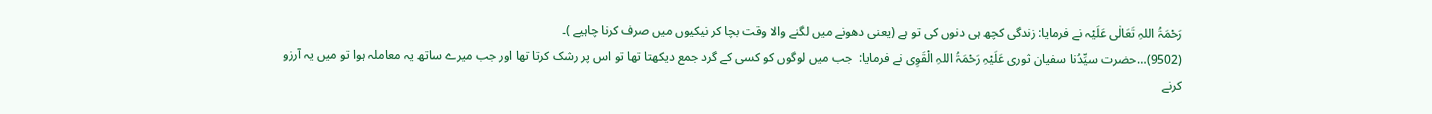رَحْمَۃُ اللہِ تَعَالٰی عَلَیْہ نے فرمایا: زندگی کچھ ہی دنوں کی تو ہے (یعنی دھونے میں لگنے والا وقت بچا کر نیکیوں میں صرف کرنا چاہیے )۔
(9502)…حضرت سیِّدُنا سفیان ثوری عَلَیْہِ رَحْمَۃُ اللہِ الْقَوِی نے فرمایا:  جب میں لوگوں کو کسی کے گرد جمع دیکھتا تھا تو اس پر رشک کرتا تھا اور جب میرے ساتھ یہ معاملہ ہوا تو میں یہ آرزو کرنے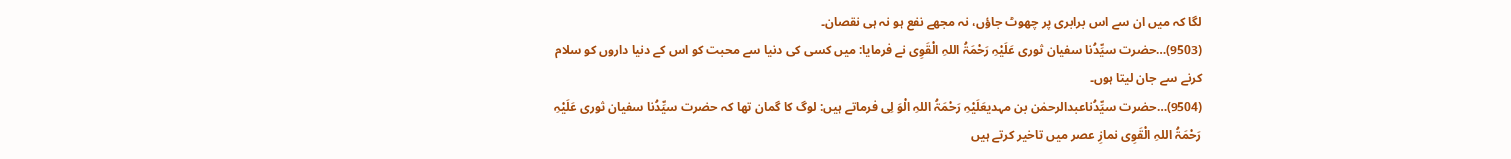لگا کہ میں ان سے اس برابری پر چھوٹ جاؤں، نہ مجھے نفع ہو نہ ہی نقصان۔
(9503)…حضرت سیِّدُنا سفیان ثوری عَلَیْہِ رَحْمَۃُ اللہِ الْقَوِی نے فرمایا: میں کسی کی دنیا سے محبت کو اس کے دنیا داروں کو سلام کرنے سے جان لیتا ہوں۔
(9504)…حضرت سیِّدُناعبدالرحمٰن بن مہدیعَلَیْہِ رَحْمَۃُ اللہِ الْوَ لِی فرماتے ہیں: لوگ کا گمان تھا کہ حضرت سیِّدُنا سفیان ثوری عَلَیْہِ رَحْمَۃُ اللہِ الْقَوِی نمازِ عصر میں تاخیر کرتے ہیں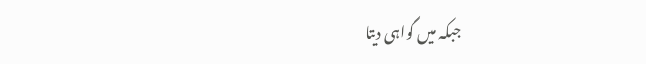جبکہ میں گواہی دیتا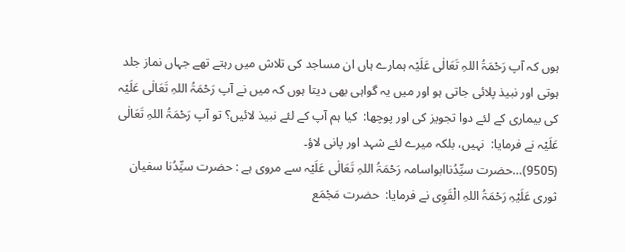ہوں کہ آپ رَحْمَۃُ اللہِ تَعَالٰی عَلَیْہ ہمارے ہاں ان مساجد کی تلاش میں رہتے تھے جہاں نماز جلد ہوتی اور نبیذ پلائی جاتی ہو اور میں یہ گواہی بھی دیتا ہوں کہ میں نے آپ رَحْمَۃُ اللہِ تَعَالٰی عَلَیْہ کی بیماری کے لئے دوا تجویز کی اور پوچھا:  کیا ہم آپ کے لئے نبیذ لائیں؟ تو آپ رَحْمَۃُ اللہِ تَعَالٰی عَلَیْہ نے فرمایا:  نہیں، بلکہ میرے لئے شہد اور پانی لاؤ۔
(9505)…حضرت سیِّدُناابواسامہ رَحْمَۃُ اللہِ تَعَالٰی عَلَیْہ سے مروی ہے : حضرت سیِّدُنا سفیان ثوری عَلَیْہِ رَحْمَۃُ اللہِ الْقَوِی نے فرمایا:  حضرت مَجْمَع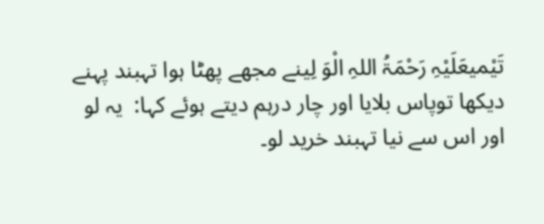تَیْمیعَلَیْہِ رَحْمَۃُ اللہِ الْوَ لِینے مجھے پھٹا ہوا تہبند پہنے دیکھا توپاس بلایا اور چار درہم دیتے ہوئے کہا:  یہ لو اور اس سے نیا تہبند خرید لو۔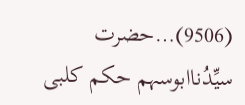(9506)…حضرت سیِّدُناابوسہم حکم کلبی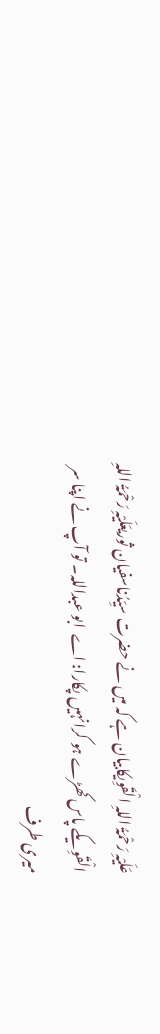عَلَیْہِ رَحْمَۃُ اللہِ الْقَوِیکابیان ہے کہ میں نے حضرت سیِّدُناسفیان ثوریعَلَیْہِ رَحْمَۃُ اللہِ الْقَوِیکے پاس کھڑے ہو کرانہیں پکارا: اے  ابو عبداللہ۔ تو آپ نے اپنا سر میری طرف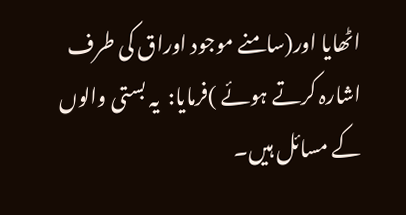اٹھایا اور(سامنے موجود اوراق کی طرف اشارہ کرتے ہوئے )فرمایا:  یہ بستی والوں کے مسائل ہیں۔